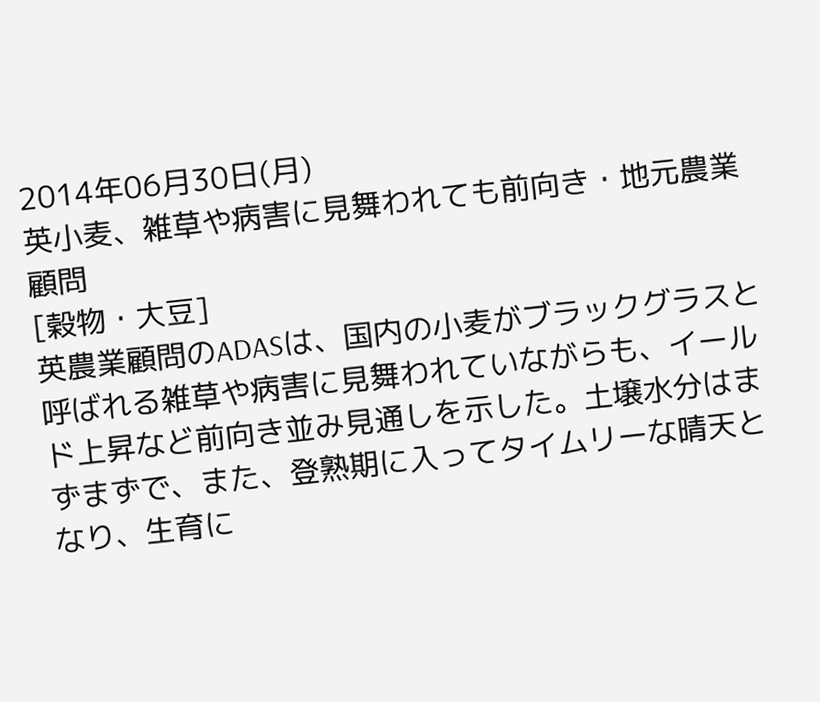2014年06月30日(月)
英小麦、雑草や病害に見舞われても前向き・地元農業顧問
[穀物・大豆]
英農業顧問のADASは、国内の小麦がブラックグラスと呼ばれる雑草や病害に見舞われていながらも、イールド上昇など前向き並み見通しを示した。土壌水分はまずまずで、また、登熟期に入ってタイムリーな晴天となり、生育に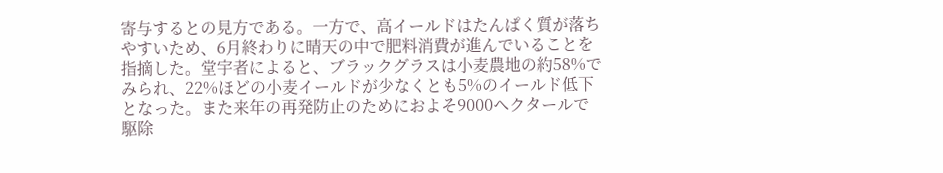寄与するとの見方である。一方で、高イールドはたんぱく質が落ちやすいため、6月終わりに晴天の中で肥料消費が進んでいることを指摘した。堂宇者によると、ブラックグラスは小麦農地の約58%でみられ、22%ほどの小麦イールドが少なくとも5%のイールド低下となった。また来年の再発防止のためにおよそ9000ヘクタールで駆除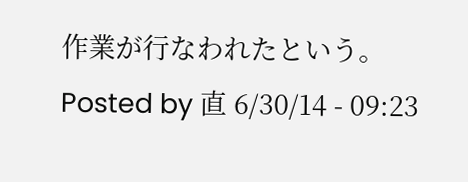作業が行なわれたという。
Posted by 直 6/30/14 - 09:23